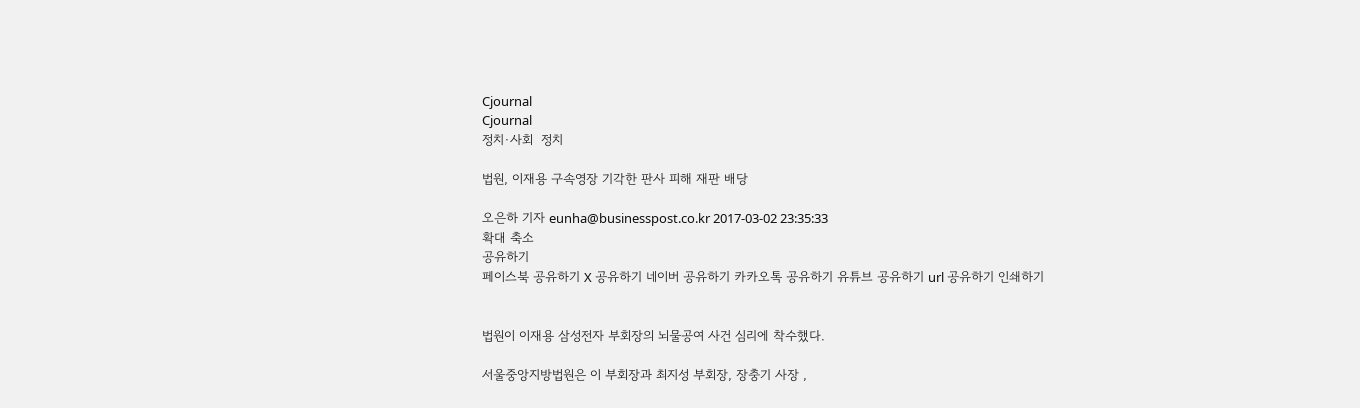Cjournal
Cjournal
정치·사회  정치

법원, 이재용 구속영장 기각한 판사 피해 재판 배당

오은하 기자 eunha@businesspost.co.kr 2017-03-02 23:35:33
확대 축소
공유하기
페이스북 공유하기 X 공유하기 네이버 공유하기 카카오톡 공유하기 유튜브 공유하기 url 공유하기 인쇄하기


법원이 이재용 삼성전자 부회장의 뇌물공여 사건 심리에 착수했다.

서울중앙지방법원은 이 부회장과 최지성 부회장, 장충기 사장 ,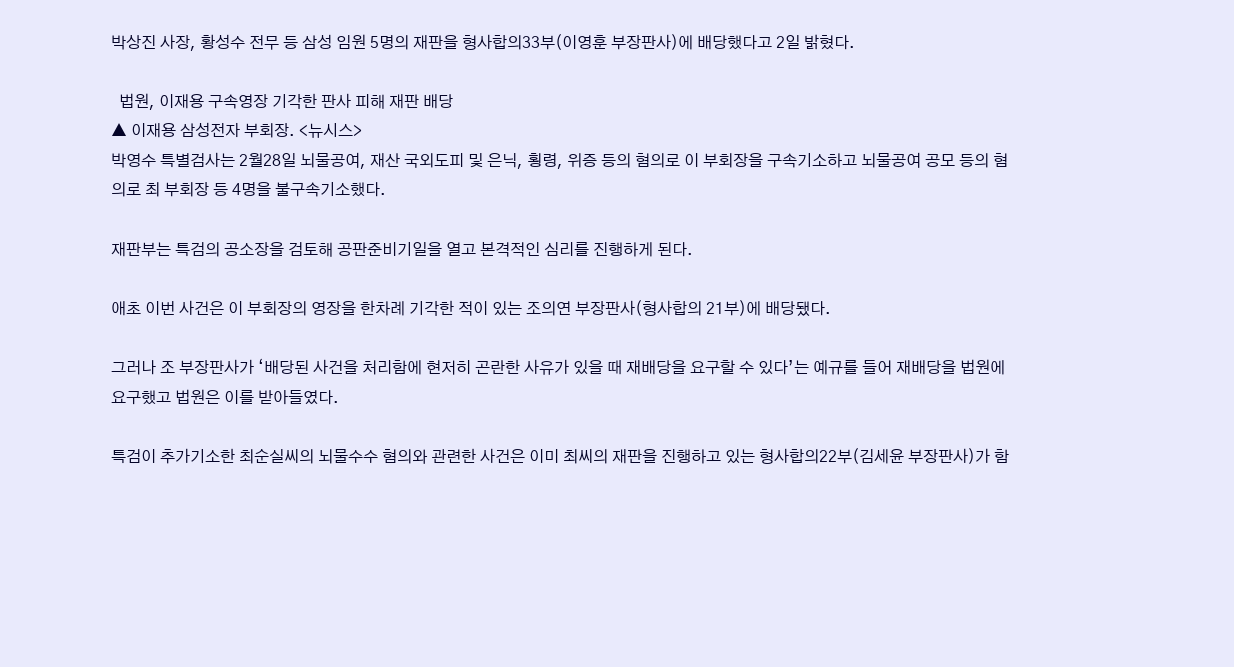박상진 사장, 황성수 전무 등 삼성 임원 5명의 재판을 형사합의33부(이영훈 부장판사)에 배당했다고 2일 밝혔다.

  법원, 이재용 구속영장 기각한 판사 피해 재판 배당
▲ 이재용 삼성전자 부회장. <뉴시스>
박영수 특별검사는 2월28일 뇌물공여, 재산 국외도피 및 은닉, 횡령, 위증 등의 혐의로 이 부회장을 구속기소하고 뇌물공여 공모 등의 혐의로 최 부회장 등 4명을 불구속기소했다.

재판부는 특검의 공소장을 검토해 공판준비기일을 열고 본격적인 심리를 진행하게 된다.

애초 이번 사건은 이 부회장의 영장을 한차례 기각한 적이 있는 조의연 부장판사(형사합의 21부)에 배당됐다.

그러나 조 부장판사가 ‘배당된 사건을 처리함에 현저히 곤란한 사유가 있을 때 재배당을 요구할 수 있다’는 예규를 들어 재배당을 법원에 요구했고 법원은 이를 받아들였다.

특검이 추가기소한 최순실씨의 뇌물수수 혐의와 관련한 사건은 이미 최씨의 재판을 진행하고 있는 형사합의22부(김세윤 부장판사)가 함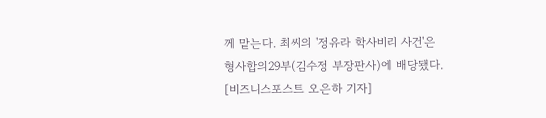께 맡는다. 최씨의 '정유라 학사비리 사건'은 형사합의29부(김수정 부장판사)에 배당됐다. [비즈니스포스트 오은하 기자]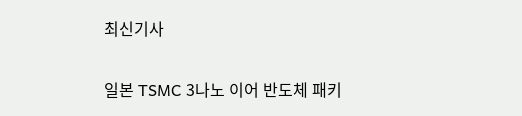최신기사

일본 TSMC 3나노 이어 반도체 패키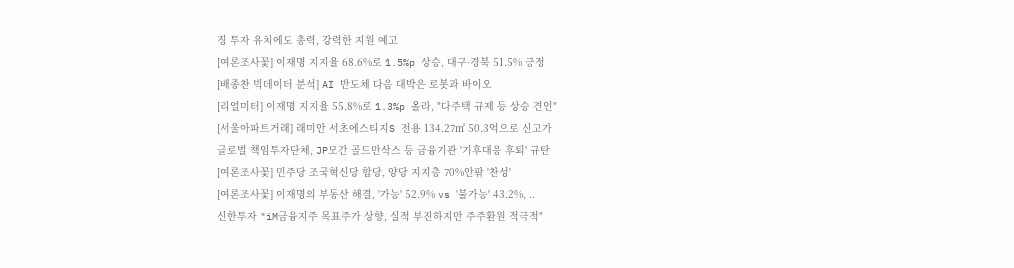징 투자 유치에도 총력, 강력한 지원 예고
[여론조사꽃] 이재명 지지율 68.6%로 1.5%p 상승, 대구·경북 51.5% 긍정
[배종찬 빅데이터 분석] AI 반도체 다음 대박은 로봇과 바이오
[리얼미터] 이재명 지지율 55.8%로 1.3%p 올라, "다주택 규제 등 상승 견인"
[서울아파트거래] 래미안 서초에스티지S 전용 134.27㎡ 50.3억으로 신고가
글로벌 책임투자단체, JP모간 골드만삭스 등 금융기관 '기후대응 후퇴' 규탄
[여론조사꽃] 민주당 조국혁신당 합당, 양당 지지층 70%안팎 '찬성'
[여론조사꽃] 이재명의 부동산 해결, '가능' 52.9% vs '불가능' 43.2%, ..
신한투자 "iM금융지주 목표주가 상향, 실적 부진하지만 주주환원 적극적"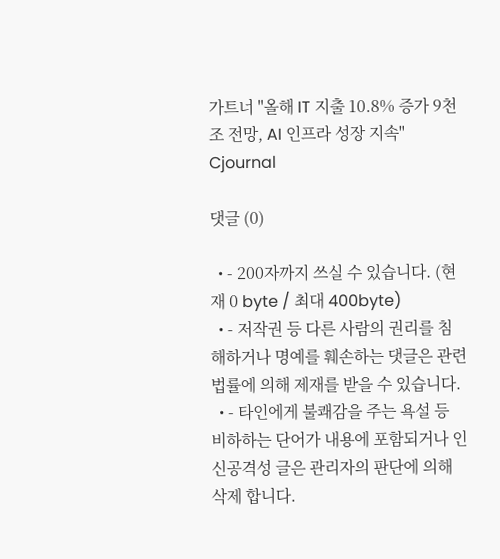가트너 "올해 IT 지출 10.8% 증가 9천조 전망, AI 인프라 성장 지속"
Cjournal

댓글 (0)

  • - 200자까지 쓰실 수 있습니다. (현재 0 byte / 최대 400byte)
  • - 저작권 등 다른 사람의 권리를 침해하거나 명예를 훼손하는 댓글은 관련 법률에 의해 제재를 받을 수 있습니다.
  • - 타인에게 불쾌감을 주는 욕설 등 비하하는 단어가 내용에 포함되거나 인신공격성 글은 관리자의 판단에 의해 삭제 합니다.